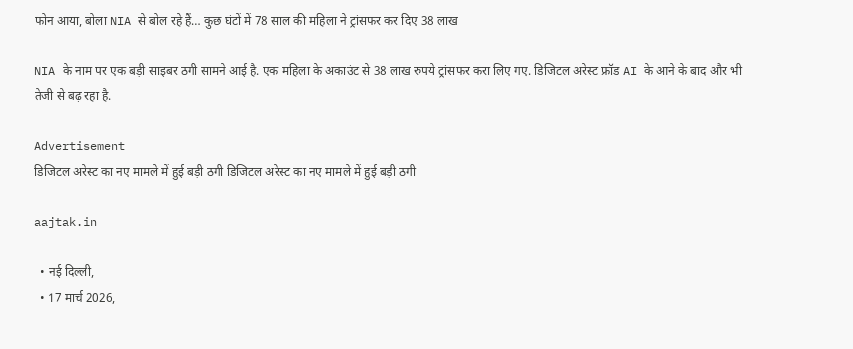फोन आया, बोला NIA से बोल रहे हैं… कुछ घंटों में 78 साल की महिला ने ट्रांसफर कर दिए 38 लाख

NIA के नाम पर एक बड़ी साइबर ठगी सामने आई है. एक महिला के अकाउंट से 38 लाख रुपये ट्रांसफर करा लिए गए. डिजिटल अरेस्ट फ्रॉड AI के आने के बाद और भी तेजी से बढ़ रहा है.

Advertisement
डिजिटल अरेस्ट का नए मामले में हुई बड़ी ठगी डिजिटल अरेस्ट का नए मामले में हुई बड़ी ठगी

aajtak.in

  • नई दिल्ली,
  • 17 मार्च 2026,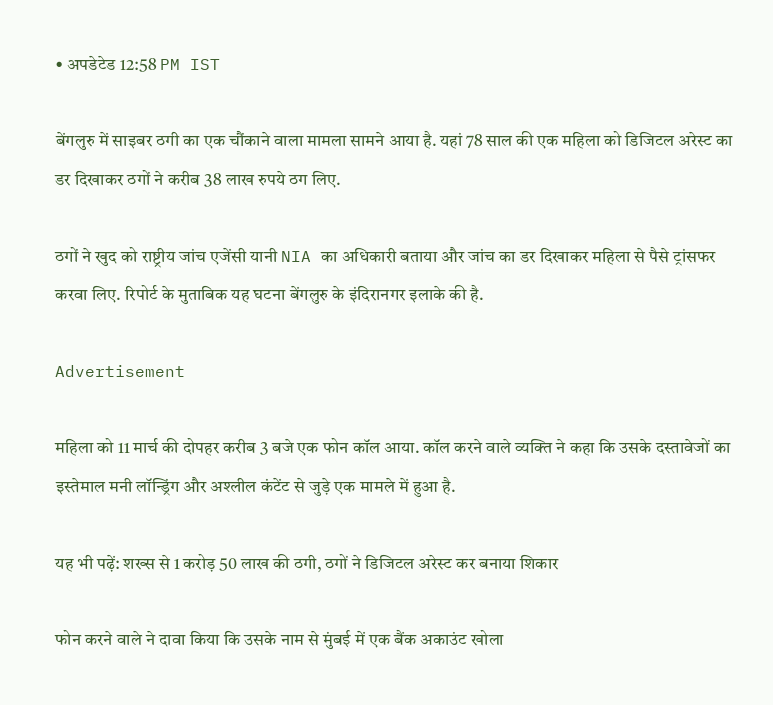• अपडेटेड 12:58 PM IST

बेंगलुरु में साइबर ठगी का एक चौंकाने वाला मामला सामने आया है. यहां 78 साल की एक महिला को डिजिटल अरेस्ट का डर दिखाकर ठगों ने करीब 38 लाख रुपये ठग लिए.

ठगों ने खुद को राष्ट्रीय जांच एजेंसी यानी NIA का अधिकारी बताया और जांच का डर दिखाकर महिला से पैसे ट्रांसफर करवा लिए. रिपोर्ट के मुताबिक यह घटना बेंगलुरु के इंदिरानगर इलाके की है.

Advertisement

महिला को 11 मार्च की दोपहर करीब 3 बजे एक फोन कॉल आया. कॉल करने वाले व्यक्ति ने कहा कि उसके दस्तावेजों का इस्तेमाल मनी लॉन्ड्रिंग और अश्लील कंटेंट से जुड़े एक मामले में हुआ है.

यह भी पढ़ें: शख्स से 1 करोड़ 50 लाख की ठगी, ठगों ने डिजिटल अरेस्ट कर बनाया शिकार

फोन करने वाले ने दावा किया कि उसके नाम से मुंबई में एक बैंक अकाउंट खोला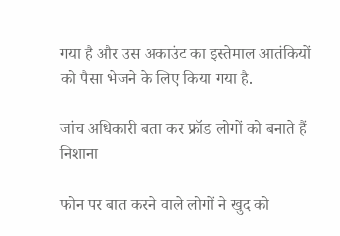गया है और उस अकाउंट का इस्तेमाल आतंकियों को पैसा भेजने के लिए किया गया है.

जांच अधिकारी बता कर फ्रॉड लोगों को बनाते हैं निशाना

फोन पर बात करने वाले लोगों ने खुद को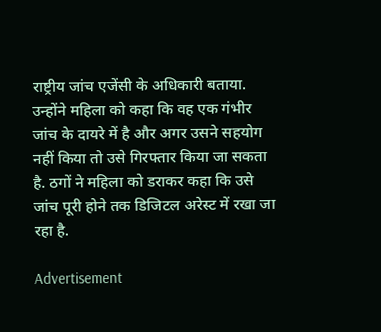राष्ट्रीय जांच एजेंसी के अधिकारी बताया. उन्होंने महिला को कहा कि वह एक गंभीर जांच के दायरे में है और अगर उसने सहयोग नहीं किया तो उसे गिरफ्तार किया जा सकता है. ठगों ने महिला को डराकर कहा कि उसे जांच पूरी होने तक डिजिटल अरेस्ट में रखा जा रहा है.

Advertisement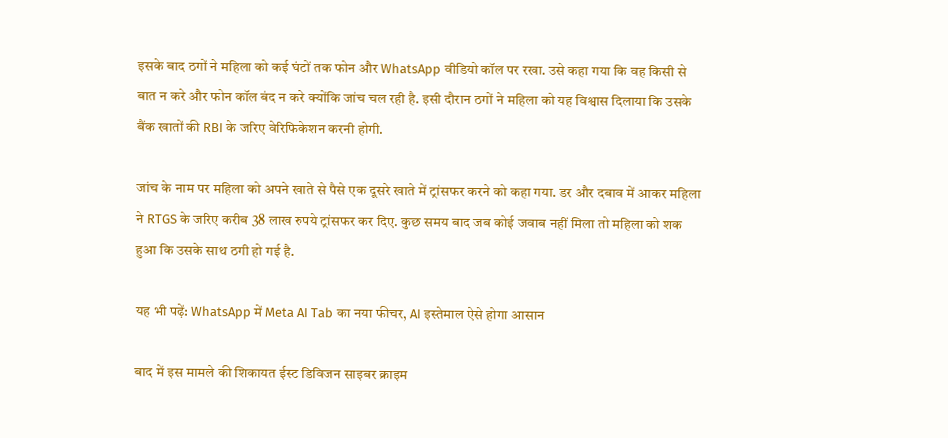इसके बाद ठगों ने महिला को कई घंटों तक फोन और WhatsApp वीडियो कॉल पर रखा. उसे कहा गया कि वह किसी से बात न करे और फोन कॉल बंद न करे क्योंकि जांच चल रही है. इसी दौरान ठगों ने महिला को यह विश्वास दिलाया कि उसके बैंक खातों की RBI के जरिए वेरिफिकेशन करनी होगी.

जांच के नाम पर महिला को अपने खाते से पैसे एक दूसरे खाते में ट्रांसफर करने को कहा गया. डर और दबाव में आकर महिला ने RTGS के जरिए करीब 38 लाख रुपये ट्रांसफर कर दिए. कुछ समय बाद जब कोई जवाब नहीं मिला तो महिला को शक हुआ कि उसके साथ ठगी हो गई है.

यह भी पढ़ें: WhatsApp में Meta AI Tab का नया फीचर, AI इस्तेमाल ऐसे होगा आसान

बाद में इस मामले की शिकायत ईस्ट डिविजन साइबर क्राइम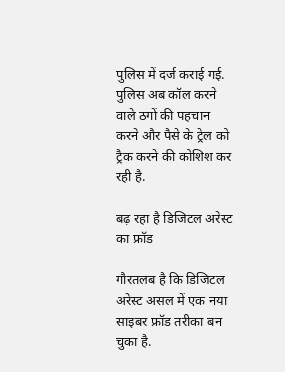पुलिस में दर्ज कराई गई. पुलिस अब कॉल करने वाले ठगों की पहचान करने और पैसे के ट्रेल को ट्रैक करने की कोशिश कर रही है.

बढ़ रहा है डिजिटल अरेस्ट का फ्रॉड

गौरतलब है कि डिजिटल अरेस्ट असल में एक नया साइबर फ्रॉड तरीका बन चुका है.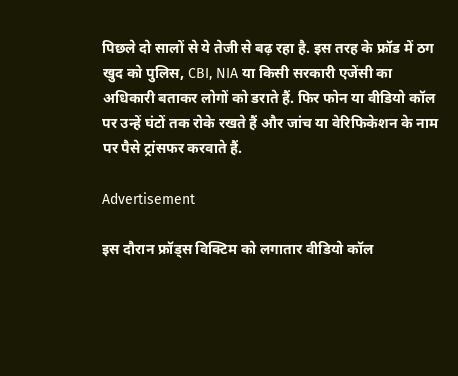पिछले दो सालों से ये तेजी से बढ़ रहा है. इस तरह के फ्रॉड में ठग खुद को पुलिस, CBI, NIA या किसी सरकारी एजेंसी का अधिकारी बताकर लोगों को डराते हैं. फिर फोन या वीडियो कॉल पर उन्हें घंटों तक रोके रखते हैं और जांच या वेरिफिकेशन के नाम पर पैसे ट्रांसफर करवाते हैं.

Advertisement

इस दौरान फ्रॉड्स विक्टिम को लगातार वीडियो कॉल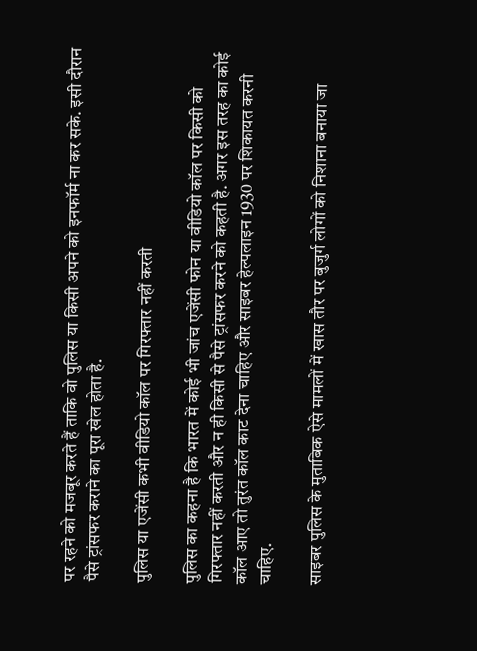पर रहने को मजबूर करते हैं ताकि वो पुलिस या किसी अपने को इनफॉर्म ना कर सके. इसी दौरान पैसे ट्रांसफर कराने का पूरा खेल होता है.

पुलिस या एजेंसी कभी वीडियो कॉल पर गिरफ्तार नहीं करती

पुलिस का कहना है कि भारत में कोई भी जांच एजेंसी फोन या वीडियो कॉल पर किसी को गिरफ्तार नहीं करती और न ही किसी से पैसे ट्रांसफर करने को कहती है. अगर इस तरह का कोई कॉल आए तो तुरंत कॉल काट देना चाहिए और साइबर हेल्पलाइन 1930 पर शिकायत करनी चाहिए.

साइबर पुलिस के मुताबिक ऐसे मामलों में खास तौर पर बुजुर्ग लोगों को निशाना बनाया जा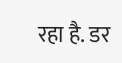रहा है. डर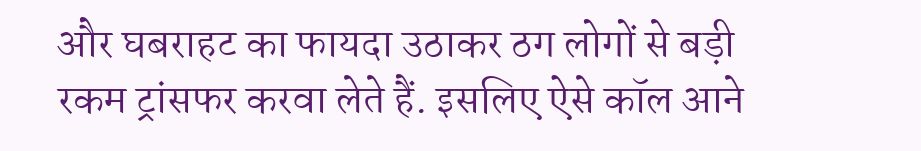और घबराहट का फायदा उठाकर ठग लोगों से बड़ी रकम ट्रांसफर करवा लेते हैं. इसलिए ऐसे कॉल आने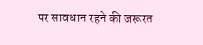पर सावधान रहने की जरूरत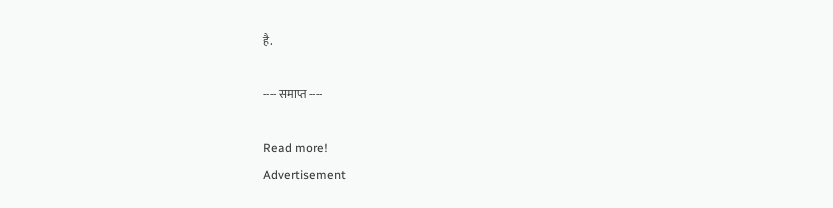है.

---- समाप्त ----

Read more!
Advertisement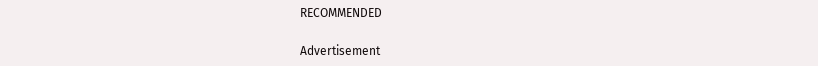RECOMMENDED

Advertisement